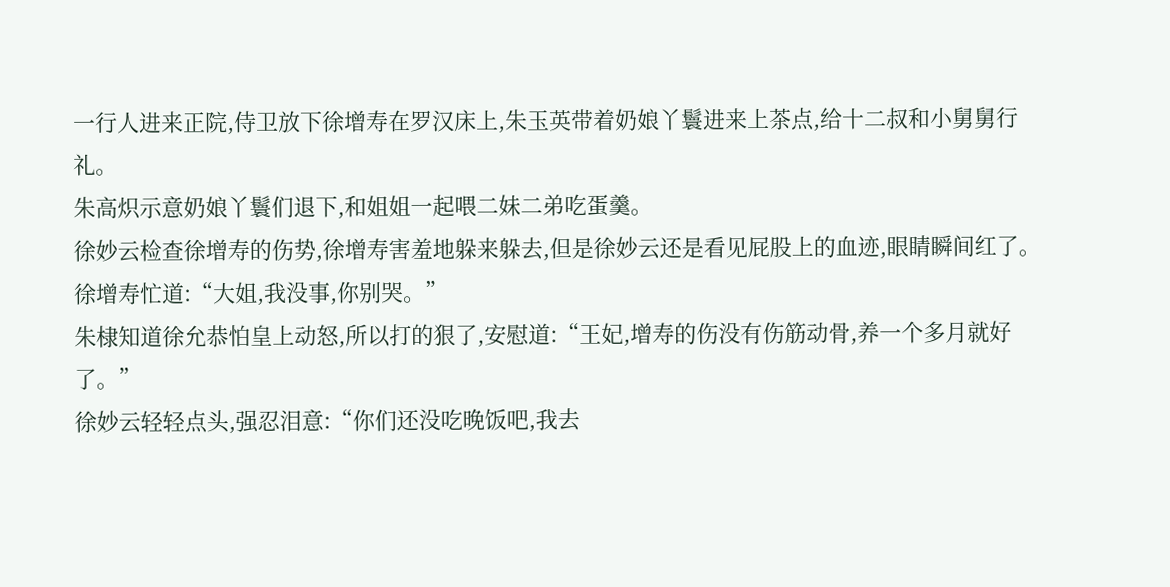一行人进来正院,侍卫放下徐增寿在罗汉床上,朱玉英带着奶娘丫鬟进来上茶点,给十二叔和小舅舅行礼。
朱高炽示意奶娘丫鬟们退下,和姐姐一起喂二妹二弟吃蛋羹。
徐妙云检查徐增寿的伤势,徐增寿害羞地躲来躲去,但是徐妙云还是看见屁股上的血迹,眼睛瞬间红了。
徐增寿忙道:“大姐,我没事,你别哭。”
朱棣知道徐允恭怕皇上动怒,所以打的狠了,安慰道:“王妃,增寿的伤没有伤筋动骨,养一个多月就好了。”
徐妙云轻轻点头,强忍泪意:“你们还没吃晚饭吧,我去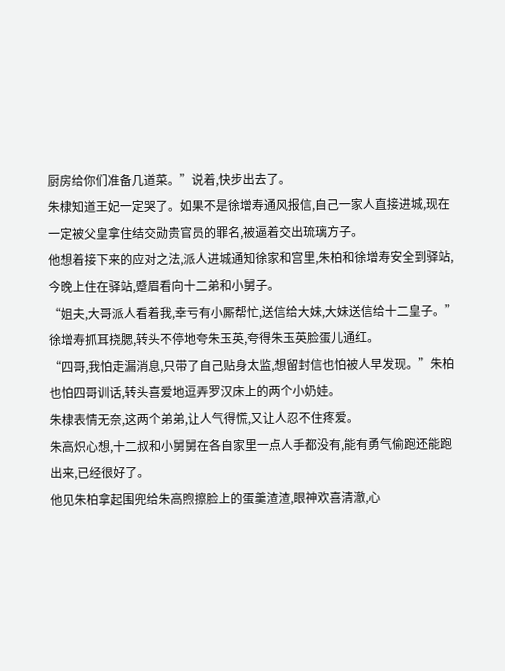厨房给你们准备几道菜。”说着,快步出去了。
朱棣知道王妃一定哭了。如果不是徐增寿通风报信,自己一家人直接进城,现在一定被父皇拿住结交勋贵官员的罪名,被逼着交出琉璃方子。
他想着接下来的应对之法,派人进城通知徐家和宫里,朱柏和徐增寿安全到驿站,今晚上住在驿站,蹙眉看向十二弟和小舅子。
“姐夫,大哥派人看着我,幸亏有小厮帮忙,送信给大妹,大妹送信给十二皇子。”徐增寿抓耳挠腮,转头不停地夸朱玉英,夸得朱玉英脸蛋儿通红。
“四哥,我怕走漏消息,只带了自己贴身太监,想留封信也怕被人早发现。”朱柏也怕四哥训话,转头喜爱地逗弄罗汉床上的两个小奶娃。
朱棣表情无奈,这两个弟弟,让人气得慌,又让人忍不住疼爱。
朱高炽心想,十二叔和小舅舅在各自家里一点人手都没有,能有勇气偷跑还能跑出来,已经很好了。
他见朱柏拿起围兜给朱高煦擦脸上的蛋羹渣渣,眼神欢喜清澈,心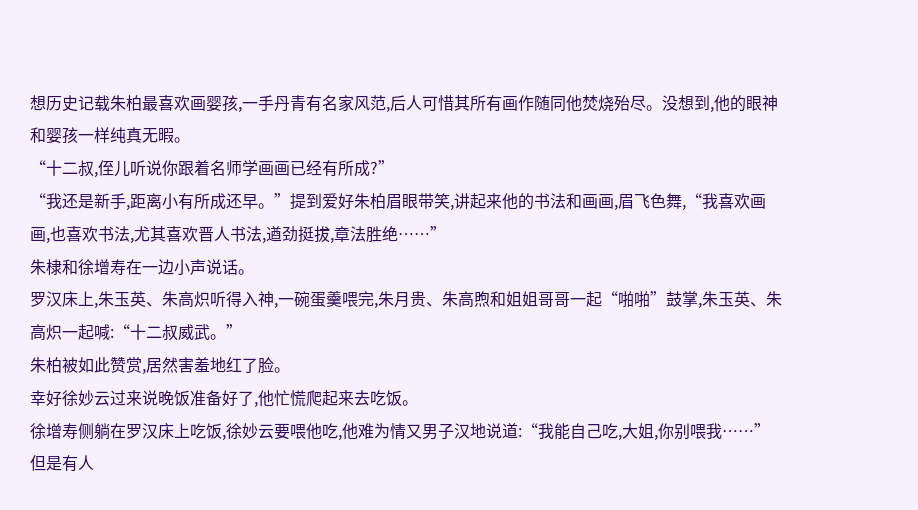想历史记载朱柏最喜欢画婴孩,一手丹青有名家风范,后人可惜其所有画作随同他焚烧殆尽。没想到,他的眼神和婴孩一样纯真无暇。
“十二叔,侄儿听说你跟着名师学画画已经有所成?”
“我还是新手,距离小有所成还早。”提到爱好朱柏眉眼带笑,讲起来他的书法和画画,眉飞色舞,“我喜欢画画,也喜欢书法,尤其喜欢晋人书法,遒劲挺拔,章法胜绝……”
朱棣和徐增寿在一边小声说话。
罗汉床上,朱玉英、朱高炽听得入神,一碗蛋羹喂完,朱月贵、朱高煦和姐姐哥哥一起“啪啪”鼓掌,朱玉英、朱高炽一起喊:“十二叔威武。”
朱柏被如此赞赏,居然害羞地红了脸。
幸好徐妙云过来说晚饭准备好了,他忙慌爬起来去吃饭。
徐增寿侧躺在罗汉床上吃饭,徐妙云要喂他吃,他难为情又男子汉地说道:“我能自己吃,大姐,你别喂我……”
但是有人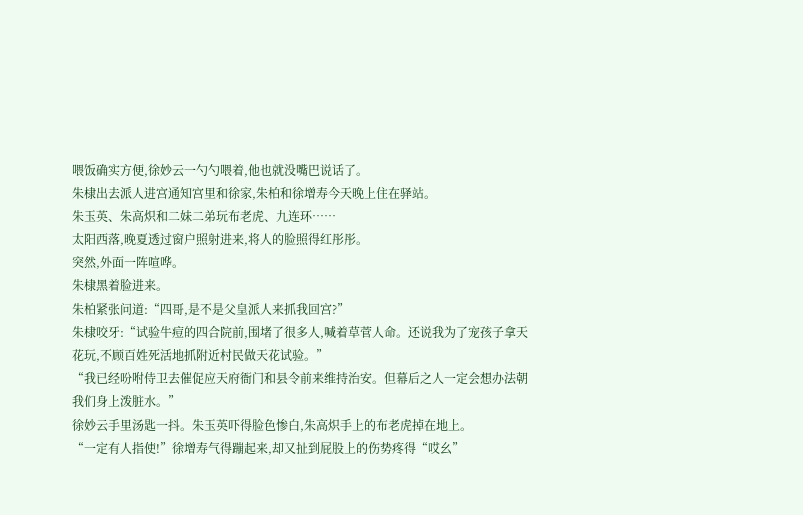喂饭确实方便,徐妙云一勺勺喂着,他也就没嘴巴说话了。
朱棣出去派人进宫通知宫里和徐家,朱柏和徐增寿今天晚上住在驿站。
朱玉英、朱高炽和二妹二弟玩布老虎、九连环……
太阳西落,晚夏透过窗户照射进来,将人的脸照得红彤彤。
突然,外面一阵喧哗。
朱棣黑着脸进来。
朱柏紧张问道:“四哥,是不是父皇派人来抓我回宫?”
朱棣咬牙:“试验牛痘的四合院前,围堵了很多人,喊着草菅人命。还说我为了宠孩子拿天花玩,不顾百姓死活地抓附近村民做天花试验。”
“我已经吩咐侍卫去催促应天府衙门和县令前来维持治安。但幕后之人一定会想办法朝我们身上泼脏水。”
徐妙云手里汤匙一抖。朱玉英吓得脸色惨白,朱高炽手上的布老虎掉在地上。
“一定有人指使!”徐增寿气得蹦起来,却又扯到屁股上的伤势疼得“哎幺”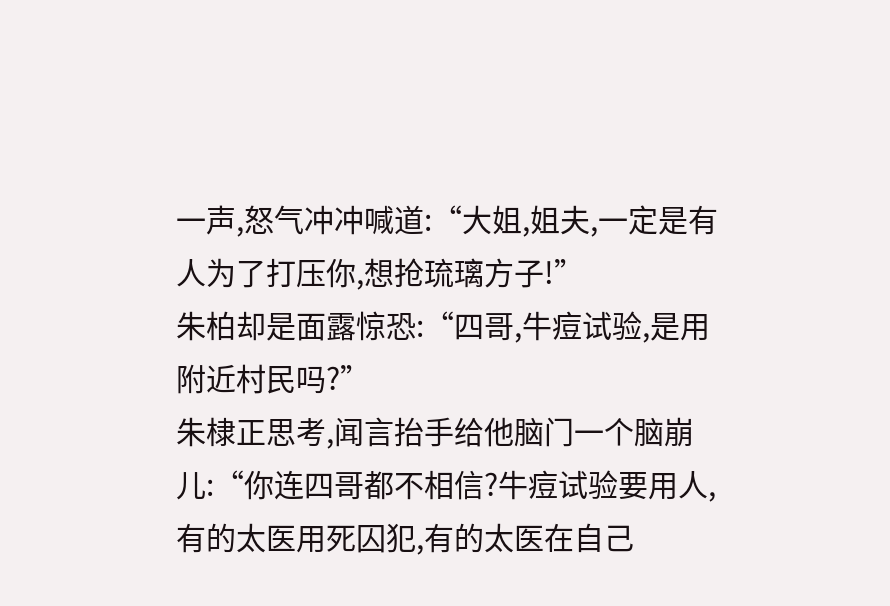一声,怒气冲冲喊道:“大姐,姐夫,一定是有人为了打压你,想抢琉璃方子!”
朱柏却是面露惊恐:“四哥,牛痘试验,是用附近村民吗?”
朱棣正思考,闻言抬手给他脑门一个脑崩儿:“你连四哥都不相信?牛痘试验要用人,有的太医用死囚犯,有的太医在自己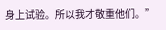身上试验。所以我才敬重他们。”